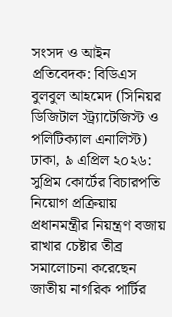সংসদ ও আইন প্রতিবেদক: বিডিএস বুলবুল আহমেদ (সিনিয়র ডিজিটাল স্ট্র্যাটেজিস্ট ও পলিটিক্যাল এনালিস্ট)
ঢাকা, ৯ এপ্রিল ২০২৬: সুপ্রিম কোর্টের বিচারপতি নিয়োগ প্রক্রিয়ায় প্রধানমন্ত্রীর নিয়ন্ত্রণ বজায় রাখার চেষ্টার তীব্র সমালোচনা করেছেন জাতীয় নাগরিক পার্টির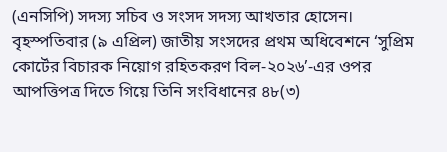(এনসিপি) সদস্য সচিব ও সংসদ সদস্য আখতার হোসেন। বৃহস্পতিবার (৯ এপ্রিল) জাতীয় সংসদের প্রথম অধিবেশনে ‘সুপ্রিম কোর্টের বিচারক নিয়োগ রহিতকরণ বিল-২০২৬’-এর ওপর আপত্তিপত্র দিতে গিয়ে তিনি সংবিধানের ৪৮(৩)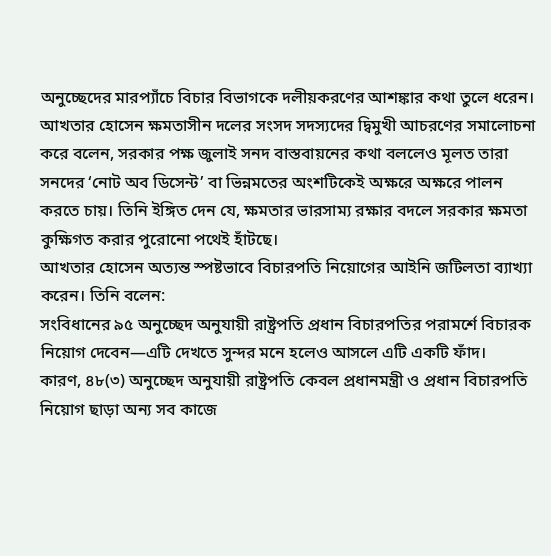অনুচ্ছেদের মারপ্যাঁচে বিচার বিভাগকে দলীয়করণের আশঙ্কার কথা তুলে ধরেন।
আখতার হোসেন ক্ষমতাসীন দলের সংসদ সদস্যদের দ্বিমুখী আচরণের সমালোচনা করে বলেন, সরকার পক্ষ জুলাই সনদ বাস্তবায়নের কথা বললেও মূলত তারা সনদের ‘নোট অব ডিসেন্ট’ বা ভিন্নমতের অংশটিকেই অক্ষরে অক্ষরে পালন করতে চায়। তিনি ইঙ্গিত দেন যে, ক্ষমতার ভারসাম্য রক্ষার বদলে সরকার ক্ষমতা কুক্ষিগত করার পুরোনো পথেই হাঁটছে।
আখতার হোসেন অত্যন্ত স্পষ্টভাবে বিচারপতি নিয়োগের আইনি জটিলতা ব্যাখ্যা করেন। তিনি বলেন:
সংবিধানের ৯৫ অনুচ্ছেদ অনুযায়ী রাষ্ট্রপতি প্রধান বিচারপতির পরামর্শে বিচারক নিয়োগ দেবেন—এটি দেখতে সুন্দর মনে হলেও আসলে এটি একটি ফাঁদ।
কারণ, ৪৮(৩) অনুচ্ছেদ অনুযায়ী রাষ্ট্রপতি কেবল প্রধানমন্ত্রী ও প্রধান বিচারপতি নিয়োগ ছাড়া অন্য সব কাজে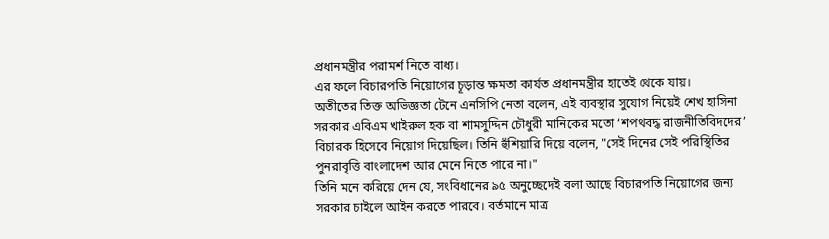প্রধানমন্ত্রীর পরামর্শ নিতে বাধ্য।
এর ফলে বিচারপতি নিয়োগের চূড়ান্ত ক্ষমতা কার্যত প্রধানমন্ত্রীর হাতেই থেকে যায়।
অতীতের তিক্ত অভিজ্ঞতা টেনে এনসিপি নেতা বলেন, এই ব্যবস্থার সুযোগ নিয়েই শেখ হাসিনা সরকার এবিএম খাইরুল হক বা শামসুদ্দিন চৌধুরী মানিকের মতো ‘শপথবদ্ধ রাজনীতিবিদদের’ বিচারক হিসেবে নিয়োগ দিয়েছিল। তিনি হুঁশিয়ারি দিয়ে বলেন, "সেই দিনের সেই পরিস্থিতির পুনরাবৃত্তি বাংলাদেশ আর মেনে নিতে পারে না।"
তিনি মনে করিয়ে দেন যে, সংবিধানের ৯৫ অনুচ্ছেদেই বলা আছে বিচারপতি নিয়োগের জন্য সরকার চাইলে আইন করতে পারবে। বর্তমানে মাত্র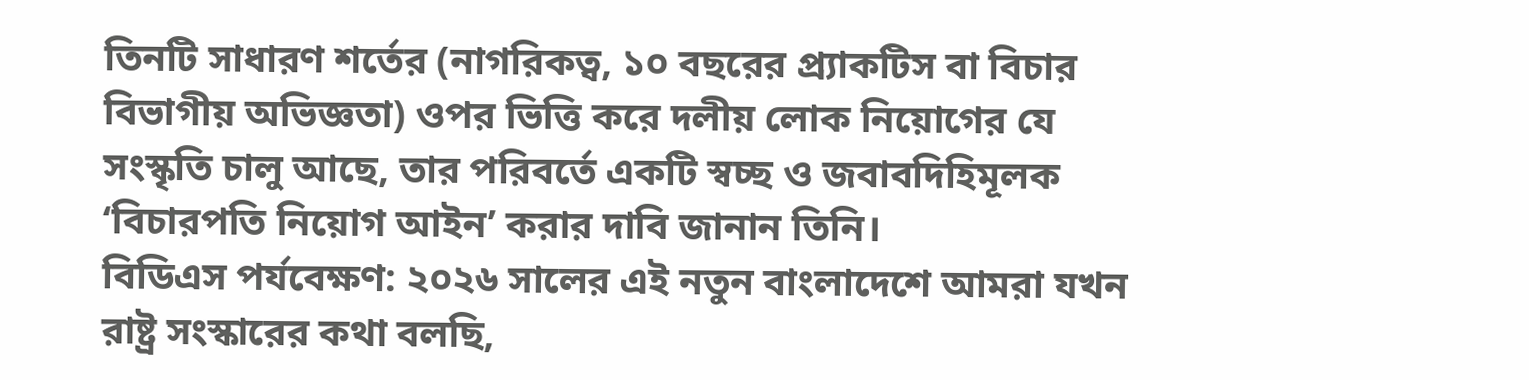তিনটি সাধারণ শর্তের (নাগরিকত্ব, ১০ বছরের প্র্যাকটিস বা বিচার বিভাগীয় অভিজ্ঞতা) ওপর ভিত্তি করে দলীয় লোক নিয়োগের যে সংস্কৃতি চালু আছে, তার পরিবর্তে একটি স্বচ্ছ ও জবাবদিহিমূলক ‘বিচারপতি নিয়োগ আইন’ করার দাবি জানান তিনি।
বিডিএস পর্যবেক্ষণ: ২০২৬ সালের এই নতুন বাংলাদেশে আমরা যখন রাষ্ট্র সংস্কারের কথা বলছি,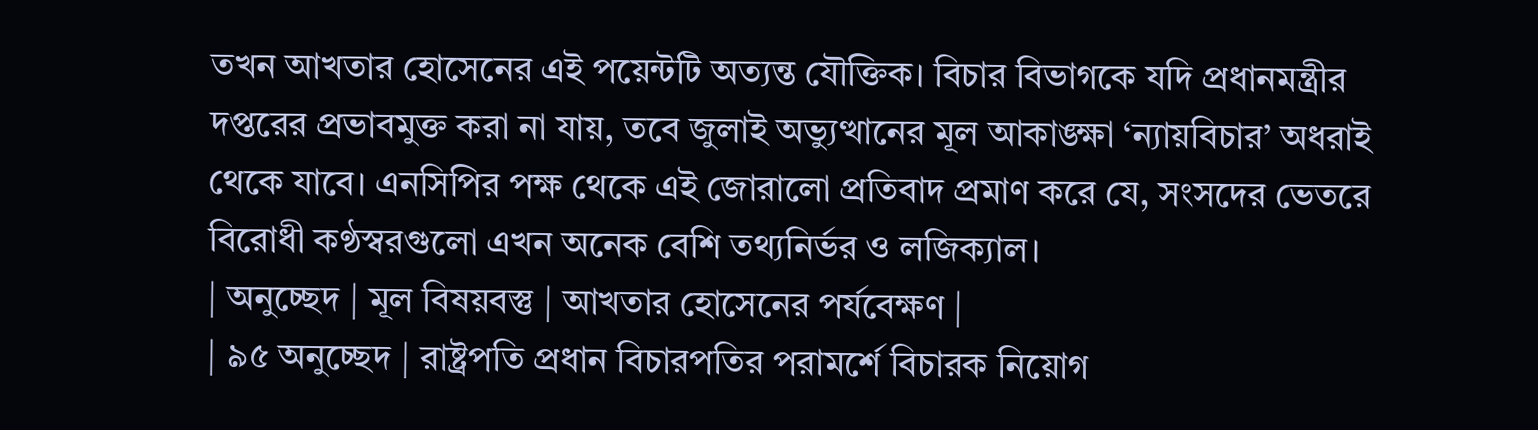তখন আখতার হোসেনের এই পয়েন্টটি অত্যন্ত যৌক্তিক। বিচার বিভাগকে যদি প্রধানমন্ত্রীর দপ্তরের প্রভাবমুক্ত করা না যায়, তবে জুলাই অভ্যুত্থানের মূল আকাঙ্ক্ষা ‘ন্যায়বিচার’ অধরাই থেকে যাবে। এনসিপির পক্ষ থেকে এই জোরালো প্রতিবাদ প্রমাণ করে যে, সংসদের ভেতরে বিরোধী কণ্ঠস্বরগুলো এখন অনেক বেশি তথ্যনির্ভর ও লজিক্যাল।
| অনুচ্ছেদ | মূল বিষয়বস্তু | আখতার হোসেনের পর্যবেক্ষণ |
| ৯৫ অনুচ্ছেদ | রাষ্ট্রপতি প্রধান বিচারপতির পরামর্শে বিচারক নিয়োগ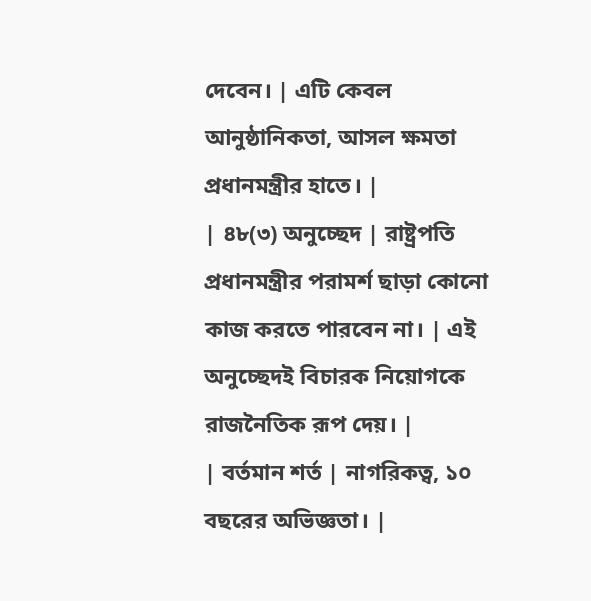দেবেন। | এটি কেবল আনুষ্ঠানিকতা, আসল ক্ষমতা প্রধানমন্ত্রীর হাতে। |
| ৪৮(৩) অনুচ্ছেদ | রাষ্ট্রপতি প্রধানমন্ত্রীর পরামর্শ ছাড়া কোনো কাজ করতে পারবেন না। | এই অনুচ্ছেদই বিচারক নিয়োগকে রাজনৈতিক রূপ দেয়। |
| বর্তমান শর্ত | নাগরিকত্ব, ১০ বছরের অভিজ্ঞতা। |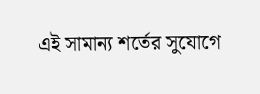এই সামান্য শর্তের সুযোগে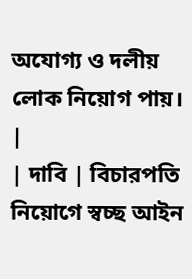অযোগ্য ও দলীয় লোক নিয়োগ পায়। |
| দাবি | বিচারপতি নিয়োগে স্বচ্ছ আইন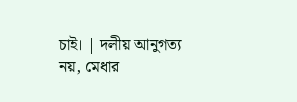চাই। | দলীয় আনুগত্য নয়, মেধার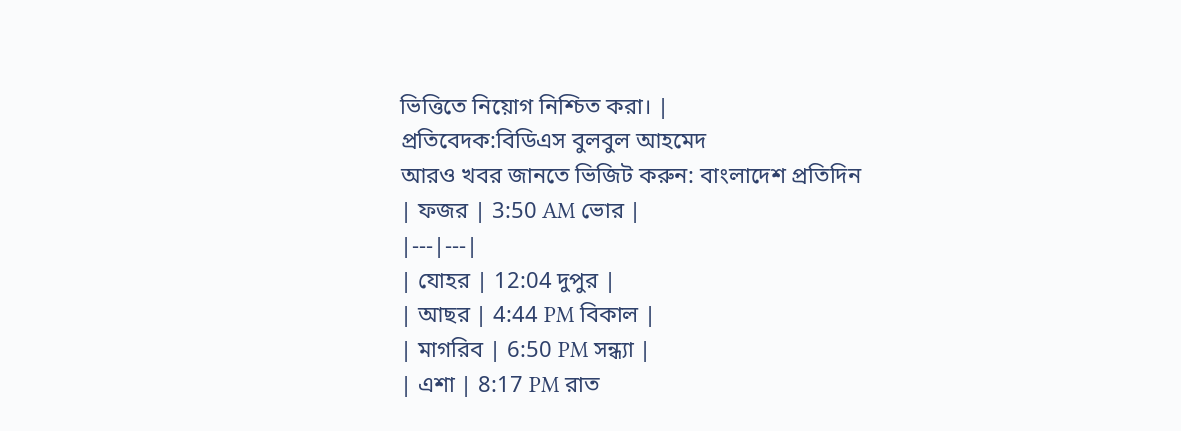ভিত্তিতে নিয়োগ নিশ্চিত করা। |
প্রতিবেদক:বিডিএস বুলবুল আহমেদ
আরও খবর জানতে ভিজিট করুন: বাংলাদেশ প্রতিদিন
| ফজর | 3:50 AM ভোর |
|---|---|
| যোহর | 12:04 দুপুর |
| আছর | 4:44 PM বিকাল |
| মাগরিব | 6:50 PM সন্ধ্যা |
| এশা | 8:17 PM রাত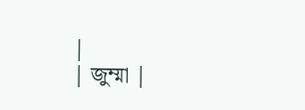|
| জুম্মা |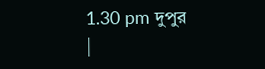1.30 pm দুপুর |